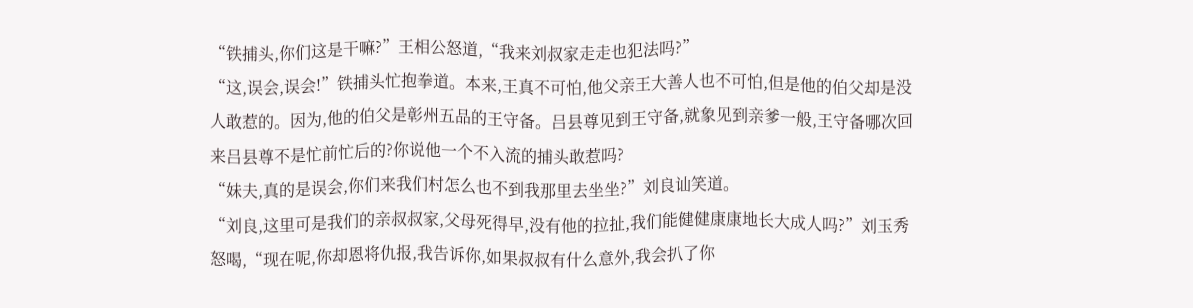“铁捕头,你们这是干嘛?”王相公怒道,“我来刘叔家走走也犯法吗?”
“这,误会,误会!”铁捕头忙抱拳道。本来,王真不可怕,他父亲王大善人也不可怕,但是他的伯父却是没人敢惹的。因为,他的伯父是彰州五品的王守备。吕县尊见到王守备,就象见到亲爹一般,王守备哪次回来吕县尊不是忙前忙后的?你说他一个不入流的捕头敢惹吗?
“妹夫,真的是误会,你们来我们村怎么也不到我那里去坐坐?”刘良讪笑道。
“刘良,这里可是我们的亲叔叔家,父母死得早,没有他的拉扯,我们能健健康康地长大成人吗?”刘玉秀怒喝,“现在呢,你却恩将仇报,我告诉你,如果叔叔有什么意外,我会扒了你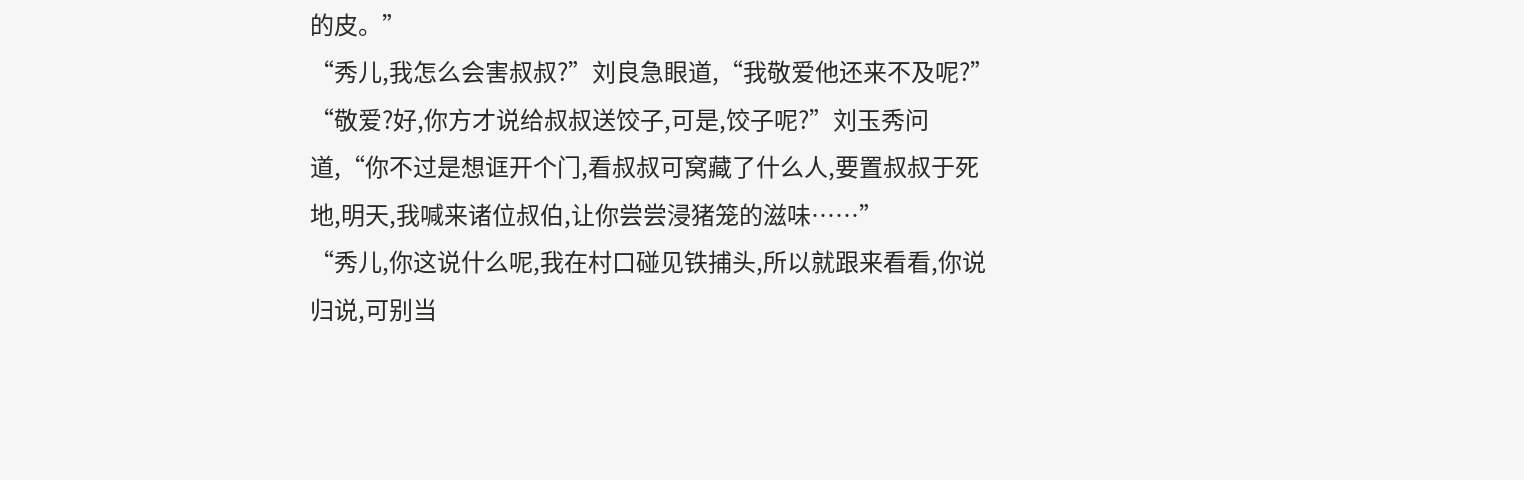的皮。”
“秀儿,我怎么会害叔叔?”刘良急眼道,“我敬爱他还来不及呢?”
“敬爱?好,你方才说给叔叔送饺子,可是,饺子呢?”刘玉秀问道,“你不过是想诓开个门,看叔叔可窝藏了什么人,要置叔叔于死地,明天,我喊来诸位叔伯,让你尝尝浸猪笼的滋味……”
“秀儿,你这说什么呢,我在村口碰见铁捕头,所以就跟来看看,你说归说,可别当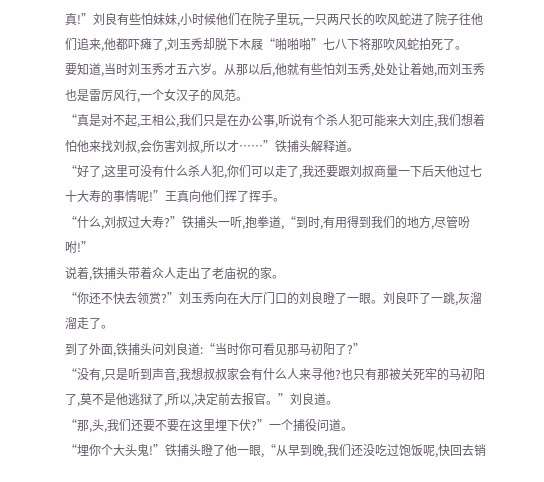真!”刘良有些怕妹妹,小时候他们在院子里玩,一只两尺长的吹风蛇进了院子往他们追来,他都吓瘫了,刘玉秀却脱下木屐“啪啪啪”七八下将那吹风蛇拍死了。
要知道,当时刘玉秀才五六岁。从那以后,他就有些怕刘玉秀,处处让着她,而刘玉秀也是雷厉风行,一个女汉子的风范。
“真是对不起,王相公,我们只是在办公事,听说有个杀人犯可能来大刘庄,我们想着怕他来找刘叔,会伤害刘叔,所以才……”铁捕头解释道。
“好了,这里可没有什么杀人犯,你们可以走了,我还要跟刘叔商量一下后天他过七十大寿的事情呢!”王真向他们挥了挥手。
“什么,刘叔过大寿?”铁捕头一听,抱拳道,“到时,有用得到我们的地方,尽管吩咐!”
说着,铁捕头带着众人走出了老庙祝的家。
“你还不快去领赏?”刘玉秀向在大厅门口的刘良瞪了一眼。刘良吓了一跳,灰溜溜走了。
到了外面,铁捕头问刘良道:“当时你可看见那马初阳了?”
“没有,只是听到声音,我想叔叔家会有什么人来寻他?也只有那被关死牢的马初阳了,莫不是他逃狱了,所以,决定前去报官。”刘良道。
“那,头,我们还要不要在这里埋下伏?”一个捕役问道。
“埋你个大头鬼!”铁捕头瞪了他一眼,“从早到晚,我们还没吃过饱饭呢,快回去销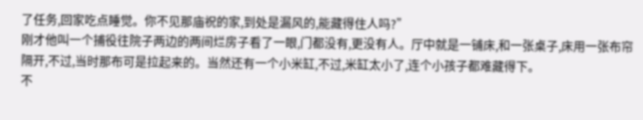了任务,回家吃点睡觉。你不见那庙祝的家,到处是漏风的,能藏得住人吗?”
刚才他叫一个捕役往院子两边的两间烂房子看了一眼,门都没有,更没有人。厅中就是一铺床,和一张桌子,床用一张布帘隔开,不过,当时那布可是拉起来的。当然还有一个小米缸,不过,米缸太小了,连个小孩子都难藏得下。
不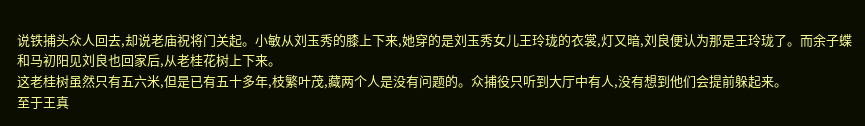说铁捕头众人回去,却说老庙祝将门关起。小敏从刘玉秀的膝上下来,她穿的是刘玉秀女儿王玲珑的衣裳,灯又暗,刘良便认为那是王玲珑了。而余子蝶和马初阳见刘良也回家后,从老桂花树上下来。
这老桂树虽然只有五六米,但是已有五十多年,枝繁叶茂,藏两个人是没有问题的。众捕役只听到大厅中有人,没有想到他们会提前躲起来。
至于王真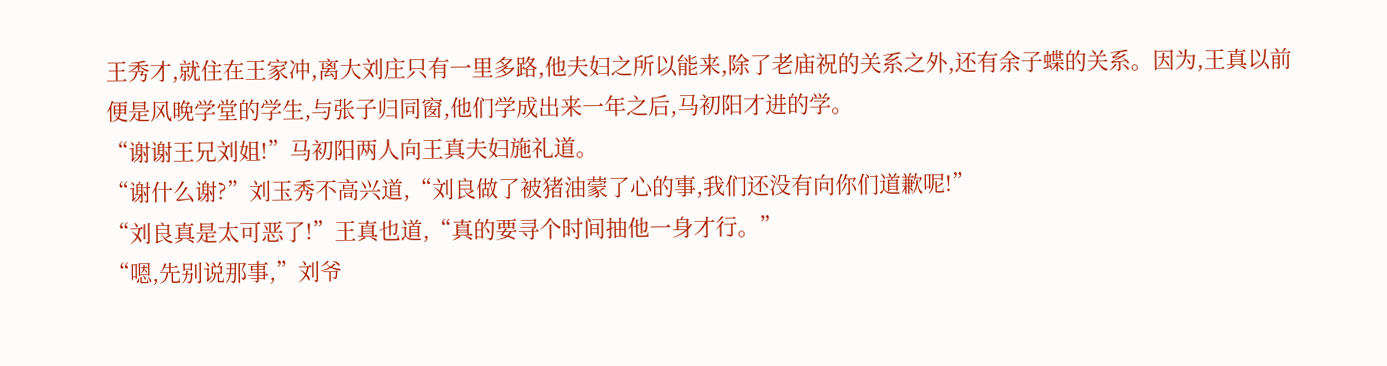王秀才,就住在王家冲,离大刘庄只有一里多路,他夫妇之所以能来,除了老庙祝的关系之外,还有余子蝶的关系。因为,王真以前便是风晚学堂的学生,与张子归同窗,他们学成出来一年之后,马初阳才进的学。
“谢谢王兄刘姐!”马初阳两人向王真夫妇施礼道。
“谢什么谢?”刘玉秀不高兴道,“刘良做了被猪油蒙了心的事,我们还没有向你们道歉呢!”
“刘良真是太可恶了!”王真也道,“真的要寻个时间抽他一身才行。”
“嗯,先别说那事,”刘爷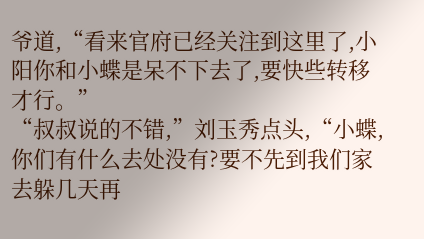爷道,“看来官府已经关注到这里了,小阳你和小蝶是呆不下去了,要快些转移才行。”
“叔叔说的不错,”刘玉秀点头,“小蝶,你们有什么去处没有?要不先到我们家去躲几天再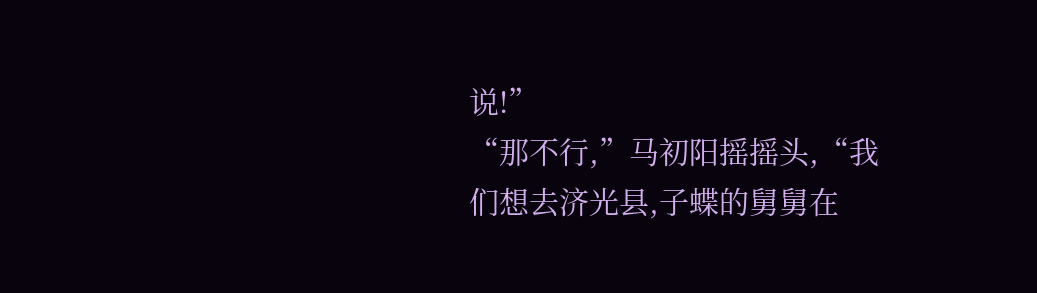说!”
“那不行,”马初阳摇摇头,“我们想去济光县,子蝶的舅舅在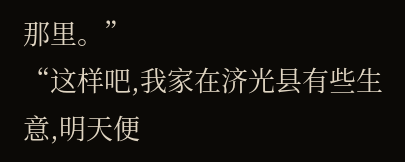那里。”
“这样吧,我家在济光县有些生意,明天便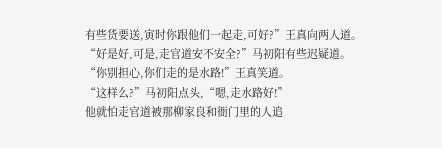有些货要送,寅时你跟他们一起走,可好?”王真向两人道。
“好是好,可是,走官道安不安全?”马初阳有些迟疑道。
“你别担心,你们走的是水路!”王真笑道。
“这样么?”马初阳点头,“嗯,走水路好!”
他就怕走官道被那柳家良和衙门里的人追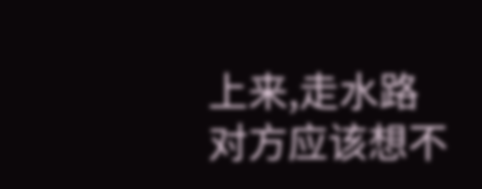上来,走水路对方应该想不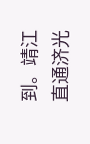到。靖江直通济光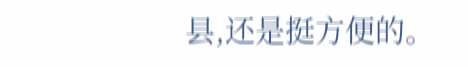县,还是挺方便的。